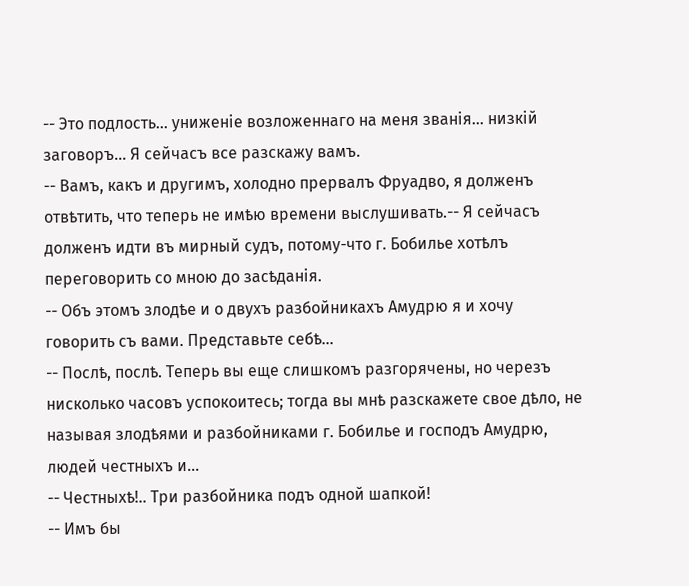-- Это подлость... униженіе возложеннаго на меня званія... низкій заговоръ... Я сейчасъ все разскажу вамъ.
-- Вамъ, какъ и другимъ, холодно прервалъ Фруадво, я долженъ отвѣтить, что теперь не имѣю времени выслушивать.-- Я сейчасъ долженъ идти въ мирный судъ, потому-что г. Бобилье хотѣлъ переговорить со мною до засѣданія.
-- Объ этомъ злодѣе и о двухъ разбойникахъ Амудрю я и хочу говорить съ вами. Представьте себѣ...
-- Послѣ, послѣ. Теперь вы еще слишкомъ разгорячены, но черезъ нисколько часовъ успокоитесь; тогда вы мнѣ разскажете свое дѣло, не называя злодѣями и разбойниками г. Бобилье и господъ Амудрю, людей честныхъ и...
-- Честныхѣ!.. Три разбойника подъ одной шапкой!
-- Имъ бы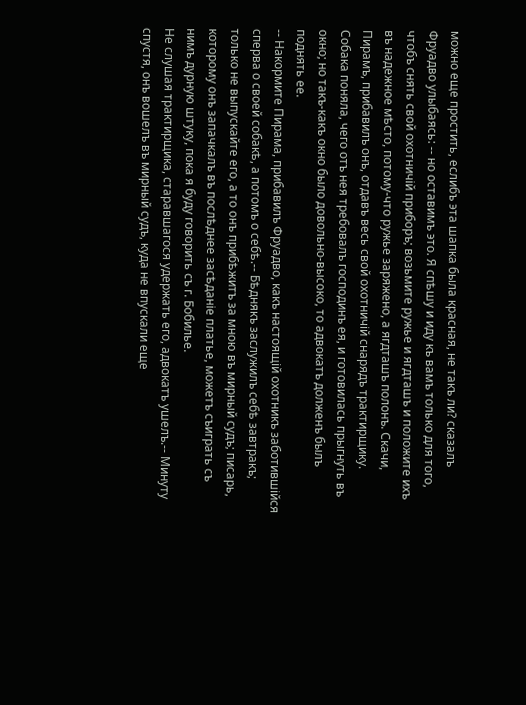можно еще простить, еслибъ эта шапка была красная, не такъ ли? сказалъ Фруадво улыбаясь: -- но оставимъ это. Я спѣшу и иду къ вамъ только для того, чтобъ снять свой охотничій приборъ; возьмите ружье и ягдташъ и положите ихъ въ надежное мѣсто, потому-что ружье заряжено, а ягдташъ полонъ. Скачи, Пирамъ, прибавилъ онъ, отдавъ весь свой охотничій снарядъ трактирщику.
Собака поняла, чего отъ нея требовалъ господинъ ея, и готовилась прыгнуть въ окно; но такъ-какъ окно было довольно-высоко, то адвокатъ долженъ былъ поднять ее.
-- Накормите Пирама, прибавилъ Фруадво, какъ настоящій охотникъ заботившійся сперва о своей собакѣ, а потомъ о себѣ.-- Бѣднякъ заслужилъ себѣ завтракъ; только не выпускайте его, а то онъ прибѣжитъ за мною въ мирный судъ; писарь, которому онъ запачкалъ въ послѣднее засѣданіе платье, можетъ съиграть съ нимъ дурную штуку, пока я буду говорить съ г. Бобилье.
Не слушая трактирщика, старавшагося удержать его, адвокатъ ушелъ.-- Минуту спустя, онъ вошелъ въ мирный судъ, куда не впускали еще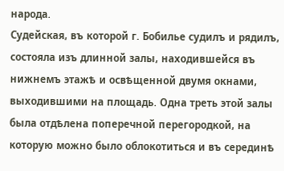народа.
Судейская, въ которой г. Бобилье судилъ и рядилъ, состояла изъ длинной залы, находившейся въ нижнемъ этажѣ и освѣщенной двумя окнами, выходившими на площадь. Одна треть этой залы была отдѣлена поперечной перегородкой, на которую можно было облокотиться и въ серединѣ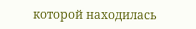которой находилась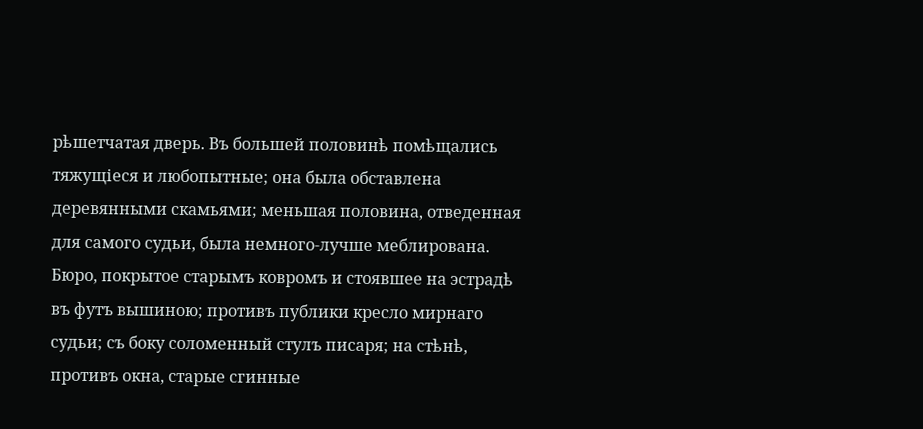рѣшетчатая дверь. Въ большей половинѣ помѣщались тяжущіеся и любопытные; она была обставлена деревянными скамьями; меньшая половина, отведенная для самого судьи, была немного-лучше меблирована. Бюро, покрытое старымъ ковромъ и стоявшее на эстрадѣ въ футъ вышиною; противъ публики кресло мирнаго судьи; съ боку соломенный стулъ писаря; на стѣнѣ, противъ окна, старые сгинные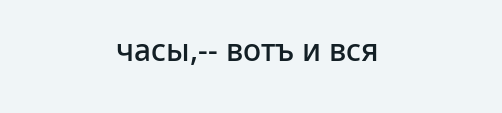часы,-- вотъ и вся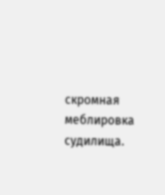скромная меблировка судилища.